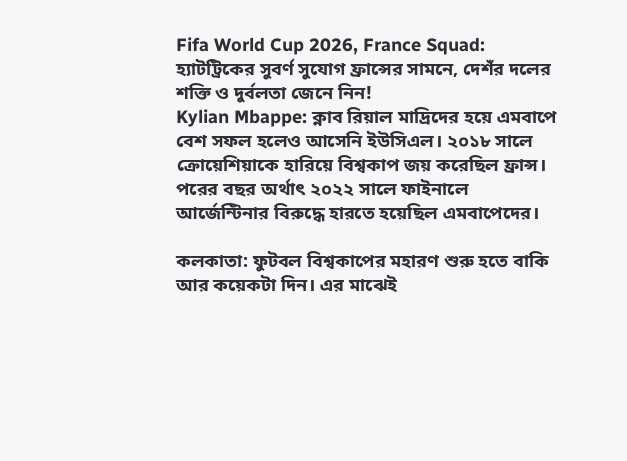Fifa World Cup 2026, France Squad: হ্যাটট্রিকের সুবর্ণ সুযোগ ফ্রান্সের সামনে, দেশঁর দলের শক্তি ও দুর্বলতা জেনে নিন!
Kylian Mbappe: ক্নাব রিয়াল মাদ্রিদের হয়ে এমবাপে বেশ সফল হলেও আসেনি ইউসিএল। ২০১৮ সালে ক্রোয়েশিয়াকে হারিয়ে বিশ্বকাপ জয় করেছিল ফ্রান্স। পরের বছর অর্থাৎ ২০২২ সালে ফাইনালে আর্জেন্টিনার বিরুদ্ধে হারতে হয়েছিল এমবাপেদের।

কলকাতা: ফুটবল বিশ্বকাপের মহারণ শুরু হতে বাকি আর কয়েকটা দিন। এর মাঝেই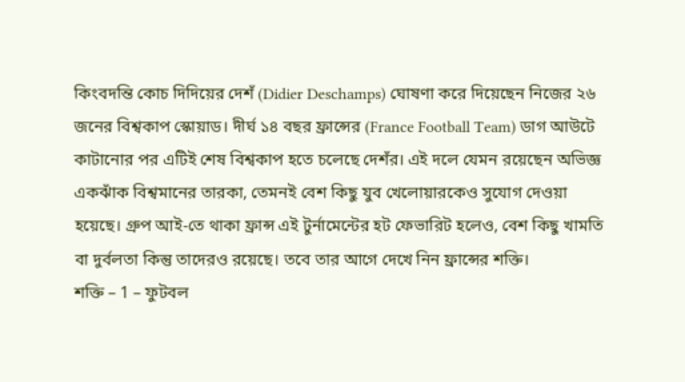কিংবদন্তি কোচ দিদিয়ের দেশঁ (Didier Deschamps) ঘোষণা করে দিয়েছেন নিজের ২৬ জনের বিশ্বকাপ স্কোয়াড। দীর্ঘ ১৪ বছর ফ্রান্সের (France Football Team) ডাগ আউটে কাটানোর পর এটিই শেষ বিশ্বকাপ হতে চলেছে দেশঁর। এই দলে যেমন রয়েছেন অভিজ্ঞ একঝাঁক বিশ্বমানের তারকা, তেমনই বেশ কিছু যুব খেলোয়ারকেও সুযোগ দেওয়া হয়েছে। গ্ৰুপ আই-তে থাকা ফ্রান্স এই টুর্নামেন্টের হট ফেভারিট হলেও, বেশ কিছু খামতি বা দুর্বলতা কিন্তু তাদেরও রয়েছে। তবে তার আগে দেখে নিন ফ্রান্সের শক্তি।
শক্তি – 1 – ফুটবল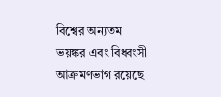বিশ্বের অন্যতম ভয়ঙ্কর এবং বিধ্বংসী আক্রমণভাগ রয়েছে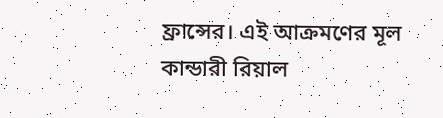ফ্রান্সের। এই আক্রমণের মূল কান্ডারী রিয়াল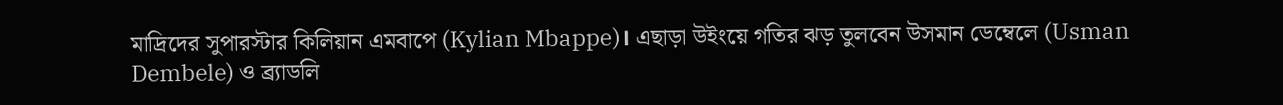মাদ্রিদের সুপারস্টার কিলিয়ান এমবাপে (Kylian Mbappe)। এছাড়া উইংয়ে গতির ঝড় তুলবেন উসমান ডেম্বেলে (Usman Dembele) ও ব্র্যাডলি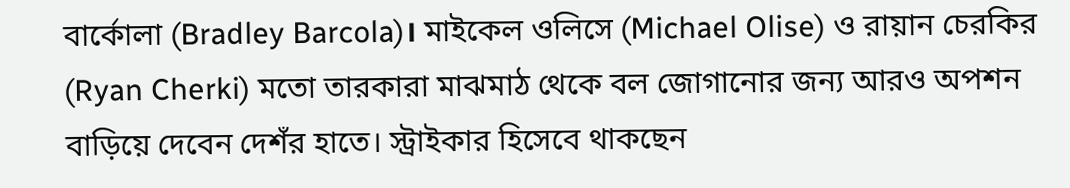বার্কোলা (Bradley Barcola)। মাইকেল ওলিসে (Michael Olise) ও রায়ান চেরকির (Ryan Cherki) মতো তারকারা মাঝমাঠ থেকে বল জোগানোর জন্য আরও অপশন বাড়িয়ে দেবেন দেশঁর হাতে। স্ট্রাইকার হিসেবে থাকছেন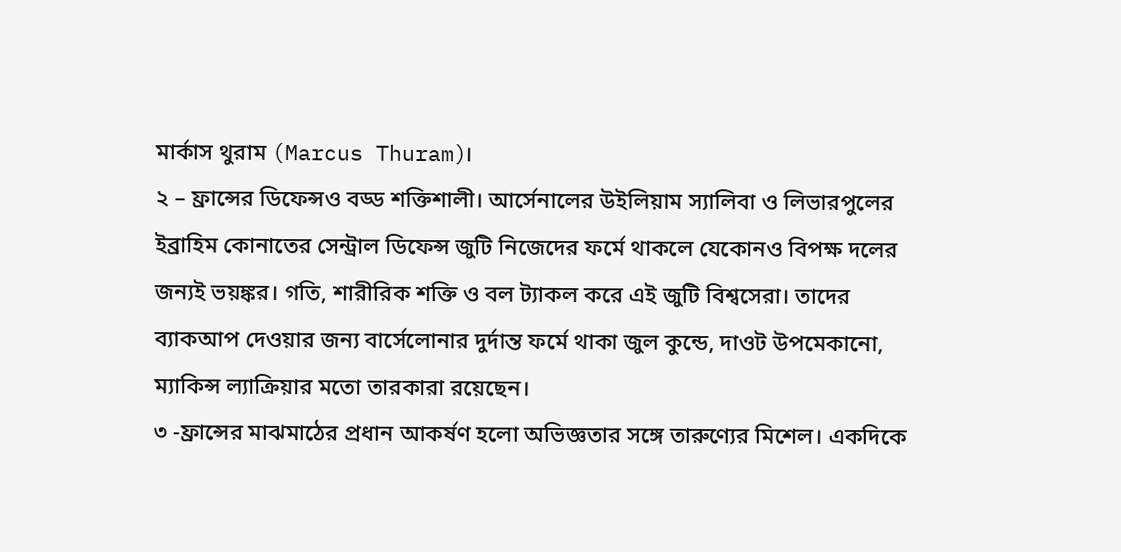মার্কাস থুরাম (Marcus Thuram)।
২ – ফ্রান্সের ডিফেন্সও বড্ড শক্তিশালী। আর্সেনালের উইলিয়াম স্যালিবা ও লিভারপুলের ইব্রাহিম কোনাতের সেন্ট্রাল ডিফেন্স জুটি নিজেদের ফর্মে থাকলে যেকোনও বিপক্ষ দলের জন্যই ভয়ঙ্কর। গতি, শারীরিক শক্তি ও বল ট্যাকল করে এই জুটি বিশ্বসেরা। তাদের ব্যাকআপ দেওয়ার জন্য বার্সেলোনার দুর্দান্ত ফর্মে থাকা জুল কুন্ডে, দাওট উপমেকানো, ম্যাকিন্স ল্যাক্রিয়ার মতো তারকারা রয়েছেন।
৩ -ফ্রান্সের মাঝমাঠের প্রধান আকর্ষণ হলো অভিজ্ঞতার সঙ্গে তারুণ্যের মিশেল। একদিকে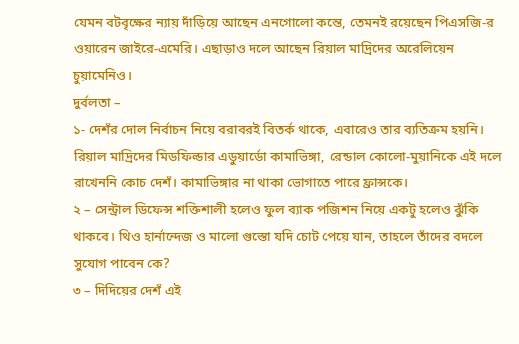যেমন বটবৃক্ষের ন্যায় দাঁড়িয়ে আছেন এনগোলো কন্তে, তেমনই রয়েছেন পিএসজি-র ওয়ারেন জাইরে-এমেরি। এছাড়াও দলে আছেন রিয়াল মাদ্রিদের অরেলিয়েন চুয়ামেনিও।
দুর্বলতা –
১- দেশঁর দোল নির্বাচন নিয়ে বরাবরই বিতর্ক থাকে, এবারেও তার ব্যতিক্রম হয়নি। রিয়াল মাদ্রিদের মিডফিল্ডার এডুয়ার্ডো কামাভিঙ্গা, রেন্ডাল কোলো-মুয়ানিকে এই দলে রাখেননি কোচ দেশঁ। কামাভিঙ্গার না থাকা ভোগাতে পারে ফ্রান্সকে।
২ – সেন্ট্রাল ডিফেন্স শক্তিশালী হলেও ফুল ব্যাক পজিশন নিয়ে একটু হলেও ঝুঁকি থাকবে। থিও হার্নান্দেজ ও মালো গুস্তো যদি চোট পেয়ে যান, তাহলে তাঁদের বদলে সুযোগ পাবেন কে?
৩ – দিদিয়ের দেশঁ এই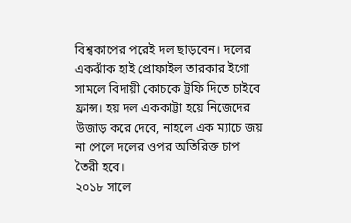বিশ্বকাপের পরেই দল ছাড়বেন। দলের একঝাঁক হাই প্রোফাইল তারকার ইগো সামলে বিদায়ী কোচকে ট্রফি দিতে চাইবে ফ্রান্স। হয় দল এককাট্টা হয়ে নিজেদের উজাড় করে দেবে, নাহলে এক ম্যাচে জয় না পেলে দলের ওপর অতিরিক্ত চাপ তৈরী হবে।
২০১৮ সালে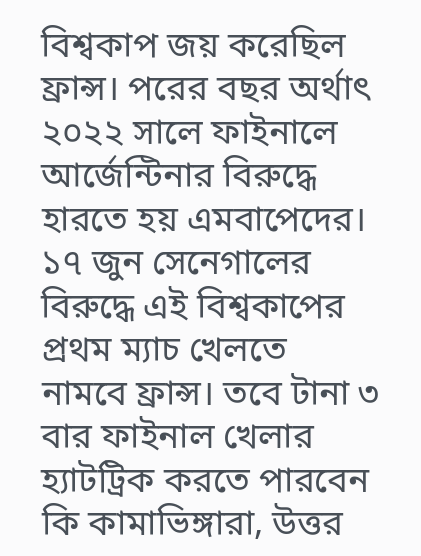বিশ্বকাপ জয় করেছিল ফ্রান্স। পরের বছর অর্থাৎ ২০২২ সালে ফাইনালে আর্জেন্টিনার বিরুদ্ধে হারতে হয় এমবাপেদের। ১৭ জুন সেনেগালের বিরুদ্ধে এই বিশ্বকাপের প্রথম ম্যাচ খেলতে নামবে ফ্রান্স। তবে টানা ৩ বার ফাইনাল খেলার হ্যাটট্রিক করতে পারবেন কি কামাভিঙ্গারা, উত্তর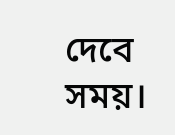দেবে সময়।